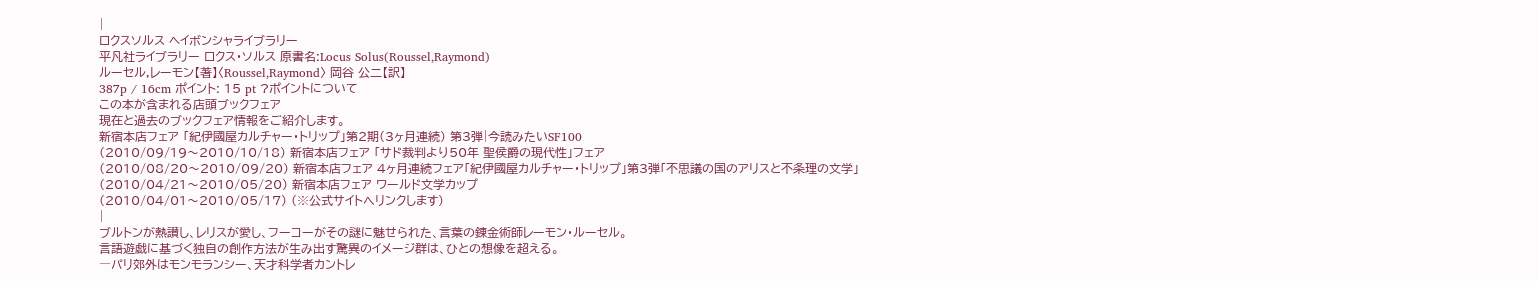|
ロクスソルス ヘイボンシャライブラリー
平凡社ライブラリー ロクス・ソルス 原書名:Locus Solus(Roussel,Raymond)
ルーセル,レーモン【著】〈Roussel,Raymond〉 岡谷 公二【訳】
387p / 16cm ポイント: 15 pt ?ポイントについて
この本が含まれる店頭ブックフェア
現在と過去のブックフェア情報をご紹介します。
新宿本店フェア 「紀伊國屋カルチャー・トリップ」第2期(3ヶ月連続) 第3弾|今読みたいSF100
(2010/09/19〜2010/10/18) 新宿本店フェア 「サド裁判より50年 聖侯爵の現代性」フェア
(2010/08/20〜2010/09/20) 新宿本店フェア 4ヶ月連続フェア「紀伊國屋カルチャー・トリップ」第3弾「不思議の国のアリスと不条理の文学」
(2010/04/21〜2010/05/20) 新宿本店フェア ワールド文学カップ
(2010/04/01〜2010/05/17) (※公式サイトへリンクします)
|
ブルトンが熱讃し、レリスが愛し、フーコーがその謎に魅せられた、言葉の錬金術師レーモン・ルーセル。
言語遊戯に基づく独自の創作方法が生み出す驚異のイメージ群は、ひとの想像を超える。
―パリ郊外はモンモランシー、天才科学者カントレ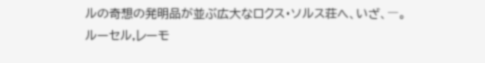ルの奇想の発明品が並ぶ広大なロクス・ソルス荘へ、いざ、―。
ルーセル,レーモ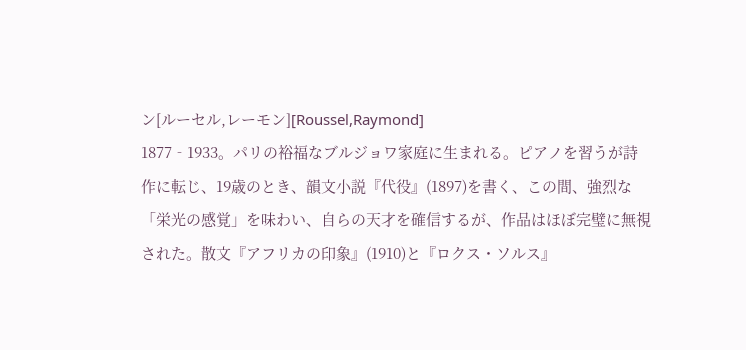ン[ルーセル,レーモン][Roussel,Raymond]
1877‐1933。パリの裕福なブルジョワ家庭に生まれる。ピアノを習うが詩作に転じ、19歳のとき、韻文小説『代役』(1897)を書く、この間、強烈な「栄光の感覚」を味わい、自らの天才を確信するが、作品はほぼ完璧に無視された。散文『アフリカの印象』(1910)と『ロクス・ソルス』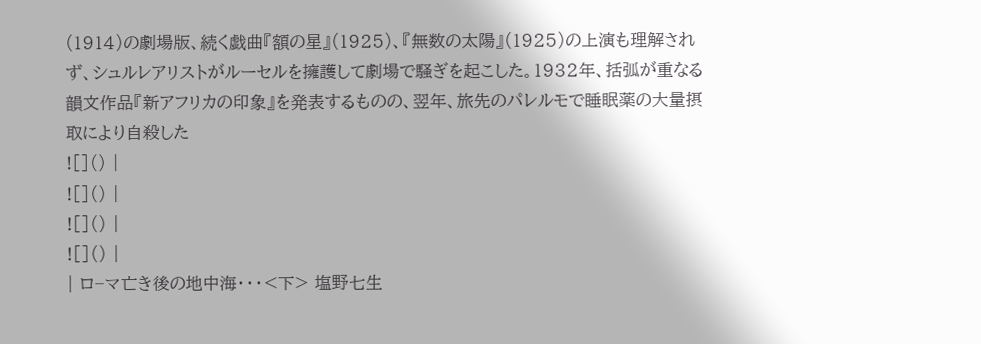(1914)の劇場版、続く戯曲『額の星』(1925)、『無数の太陽』(1925)の上演も理解されず、シュルレアリストがルーセルを擁護して劇場で騒ぎを起こした。1932年、括弧が重なる韻文作品『新アフリカの印象』を発表するものの、翌年、旅先のパレルモで睡眠薬の大量摂取により自殺した
![]() |
![]() |
![]() |
![]() |
| ロ−マ亡き後の地中海・・・<下> 塩野七生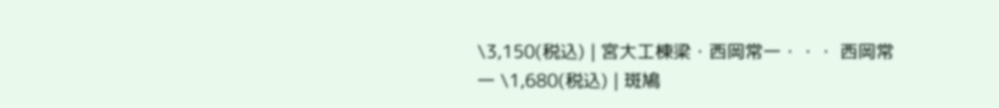\3,150(税込) | 宮大工棟梁・西岡常一・・・ 西岡常一 \1,680(税込) | 斑鳩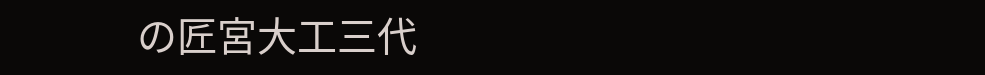の匠宮大工三代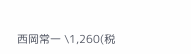西岡常一 \1,260(税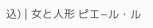込) | 女と人形 ピエ−ル・ル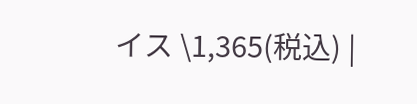イス \1,365(税込) |